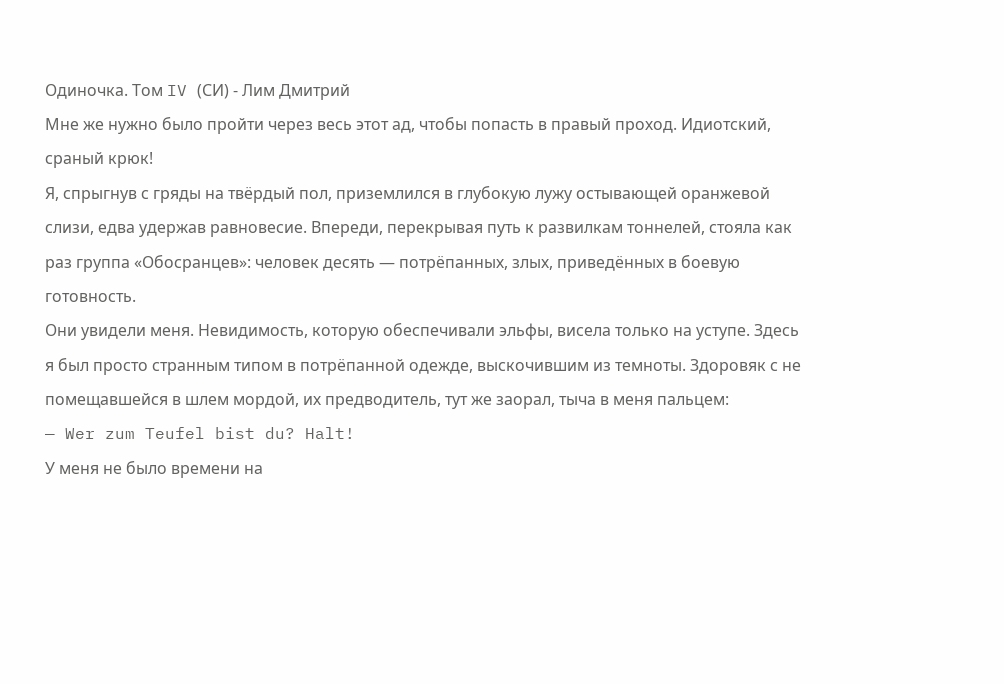Одиночка. Том IV (СИ) - Лим Дмитрий
Мне же нужно было пройти через весь этот ад, чтобы попасть в правый проход. Идиотский, сраный крюк!
Я, спрыгнув с гряды на твёрдый пол, приземлился в глубокую лужу остывающей оранжевой слизи, едва удержав равновесие. Впереди, перекрывая путь к развилкам тоннелей, стояла как раз группа «Обосранцев»: человек десять — потрёпанных, злых, приведённых в боевую готовность.
Они увидели меня. Невидимость, которую обеспечивали эльфы, висела только на уступе. Здесь я был просто странным типом в потрёпанной одежде, выскочившим из темноты. Здоровяк с не помещавшейся в шлем мордой, их предводитель, тут же заорал, тыча в меня пальцем:
— Wer zum Teufel bist du? Halt!
У меня не было времени на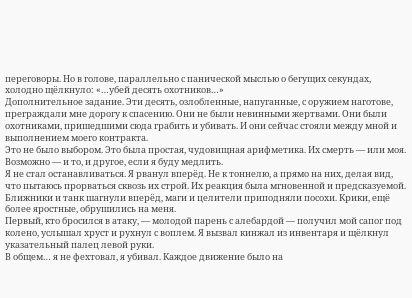переговоры. Но в голове, параллельно с панической мыслью о бегущих секундах, холодно щёлкнуло: «…убей десять охотников…»
Дополнительное задание. Эти десять, озлобленные, напуганные, с оружием наготове, преграждали мне дорогу к спасению. Они не были невинными жертвами. Они были охотниками, пришедшими сюда грабить и убивать. И они сейчас стояли между мной и выполнением моего контракта.
Это не было выбором. Это была простая, чудовищная арифметика. Их смерть — или моя. Возможно — и то, и другое, если я буду медлить.
Я не стал останавливаться. Я рванул вперёд. Не к тоннелю, а прямо на них, делая вид, что пытаюсь прорваться сквозь их строй. Их реакция была мгновенной и предсказуемой.
Ближники и танк шагнули вперёд, маги и целители приподняли посохи. Крики, ещё более яростные, обрушились на меня.
Первый, кто бросился в атаку, — молодой парень с алебардой — получил мой сапог под колено, услышал хруст и рухнул с воплем. Я вызвал кинжал из инвентаря и щёлкнул указательный палец левой руки.
В общем… я не фехтовал, я убивал. Каждое движение было на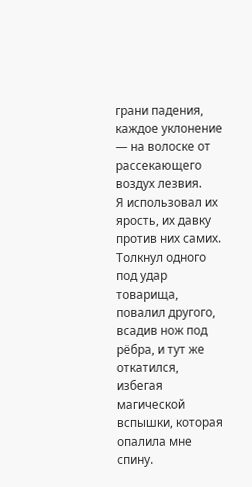грани падения, каждое уклонение — на волоске от рассекающего воздух лезвия.
Я использовал их ярость, их давку против них самих. Толкнул одного под удар товарища, повалил другого, всадив нож под рёбра, и тут же откатился, избегая магической вспышки, которая опалила мне спину.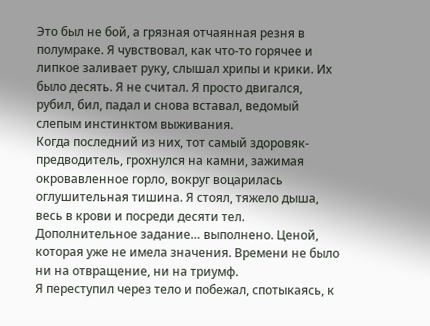Это был не бой, а грязная отчаянная резня в полумраке. Я чувствовал, как что-то горячее и липкое заливает руку, слышал хрипы и крики. Их было десять. Я не считал. Я просто двигался, рубил, бил, падал и снова вставал, ведомый слепым инстинктом выживания.
Когда последний из них, тот самый здоровяк-предводитель, грохнулся на камни, зажимая окровавленное горло, вокруг воцарилась оглушительная тишина. Я стоял, тяжело дыша, весь в крови и посреди десяти тел. Дополнительное задание… выполнено. Ценой, которая уже не имела значения. Времени не было ни на отвращение, ни на триумф.
Я переступил через тело и побежал, спотыкаясь, к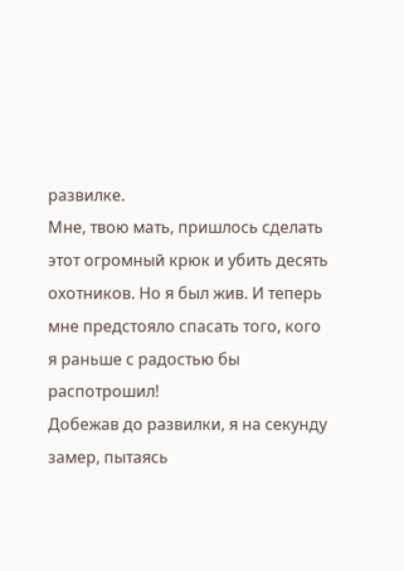развилке.
Мне, твою мать, пришлось сделать этот огромный крюк и убить десять охотников. Но я был жив. И теперь мне предстояло спасать того, кого я раньше с радостью бы распотрошил!
Добежав до развилки, я на секунду замер, пытаясь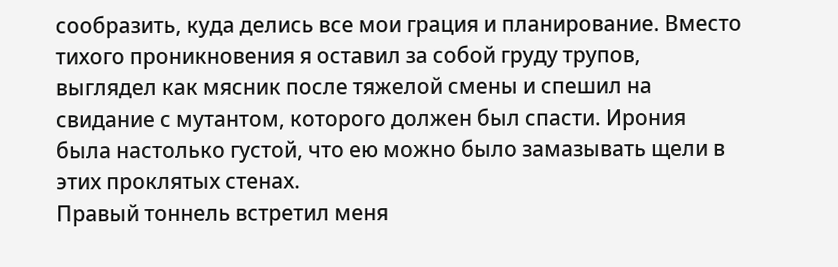сообразить, куда делись все мои грация и планирование. Вместо тихого проникновения я оставил за собой груду трупов, выглядел как мясник после тяжелой смены и спешил на свидание с мутантом, которого должен был спасти. Ирония была настолько густой, что ею можно было замазывать щели в этих проклятых стенах.
Правый тоннель встретил меня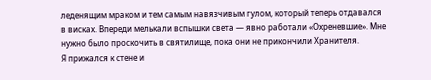леденящим мраком и тем самым навязчивым гулом, который теперь отдавался в висках. Впереди мелькали вспышки света — явно работали «Охреневшие». Мне нужно было проскочить в святилище, пока они не прикончили Хранителя.
Я прижался к стене и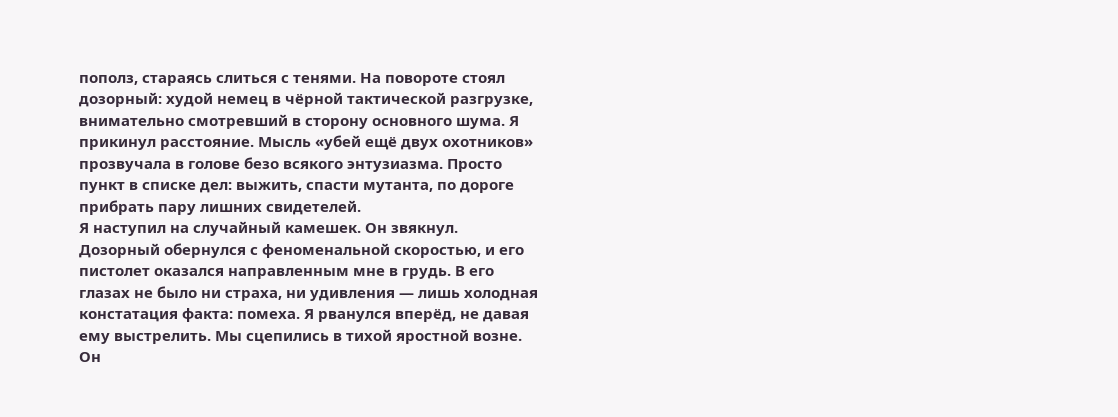пополз, стараясь слиться с тенями. На повороте стоял дозорный: худой немец в чёрной тактической разгрузке, внимательно смотревший в сторону основного шума. Я прикинул расстояние. Мысль «убей ещё двух охотников» прозвучала в голове безо всякого энтузиазма. Просто пункт в списке дел: выжить, спасти мутанта, по дороге прибрать пару лишних свидетелей.
Я наступил на случайный камешек. Он звякнул.
Дозорный обернулся с феноменальной скоростью, и его пистолет оказался направленным мне в грудь. В его глазах не было ни страха, ни удивления — лишь холодная констатация факта: помеха. Я рванулся вперёд, не давая ему выстрелить. Мы сцепились в тихой яростной возне. Он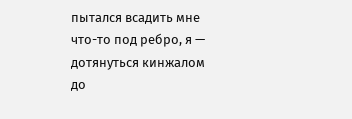пытался всадить мне что-то под ребро, я — дотянуться кинжалом до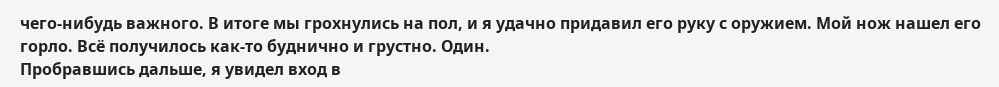чего-нибудь важного. В итоге мы грохнулись на пол, и я удачно придавил его руку с оружием. Мой нож нашел его горло. Всё получилось как-то буднично и грустно. Один.
Пробравшись дальше, я увидел вход в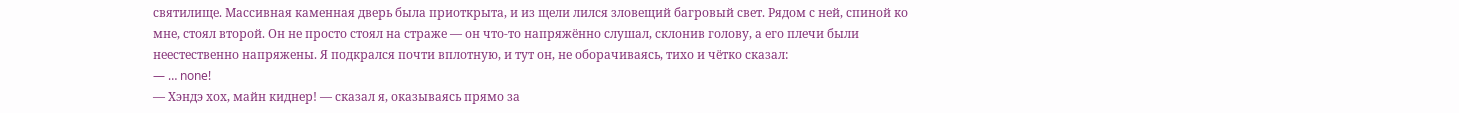святилище. Массивная каменная дверь была приоткрыта, и из щели лился зловещий багровый свет. Рядом с ней, спиной ко мне, стоял второй. Он не просто стоял на страже — он что-то напряжённо слушал, склонив голову, а его плечи были неестественно напряжены. Я подкрался почти вплотную, и тут он, не оборачиваясь, тихо и чётко сказал:
— … none!
— Хэндэ хох, майн киднер! — сказал я, оказываясь прямо за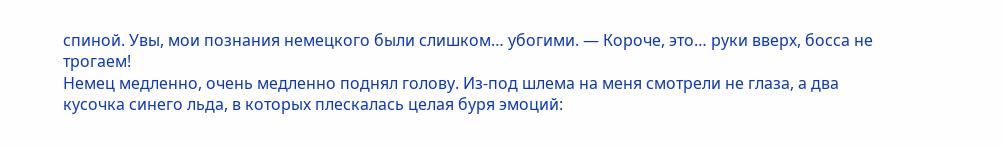спиной. Увы, мои познания немецкого были слишком… убогими. — Короче, это… руки вверх, босса не трогаем!
Немец медленно, очень медленно поднял голову. Из-под шлема на меня смотрели не глаза, а два кусочка синего льда, в которых плескалась целая буря эмоций: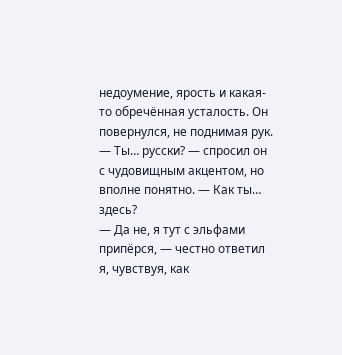недоумение, ярость и какая-то обречённая усталость. Он повернулся, не поднимая рук.
— Ты… русски? — спросил он с чудовищным акцентом, но вполне понятно. — Как ты… здесь?
— Да не, я тут с эльфами припёрся, — честно ответил я, чувствуя, как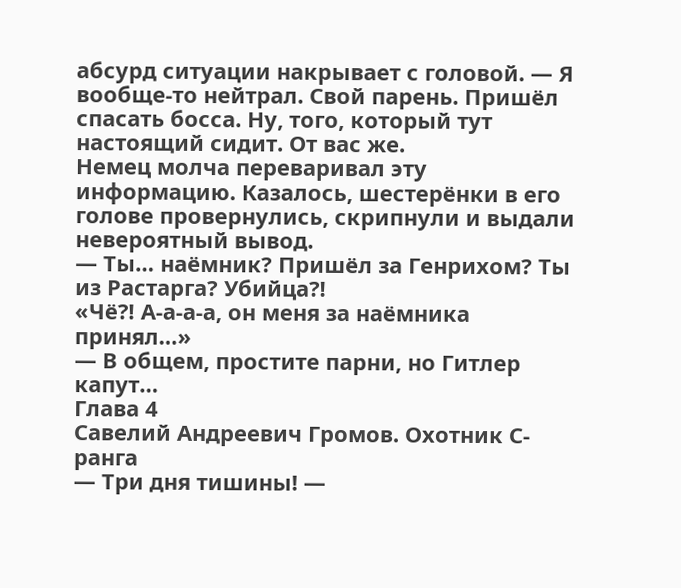абсурд ситуации накрывает с головой. — Я вообще-то нейтрал. Свой парень. Пришёл спасать босса. Ну, того, который тут настоящий сидит. От вас же.
Немец молча переваривал эту информацию. Казалось, шестерёнки в его голове провернулись, скрипнули и выдали невероятный вывод.
— Ты… наёмник? Пришёл за Генрихом? Ты из Растарга? Убийца⁈
«Чё⁈ А-а-а-а, он меня за наёмника принял…»
— В общем, простите парни, но Гитлер капут…
Глава 4
Савелий Андреевич Громов. Охотник С-ранга
— Три дня тишины! —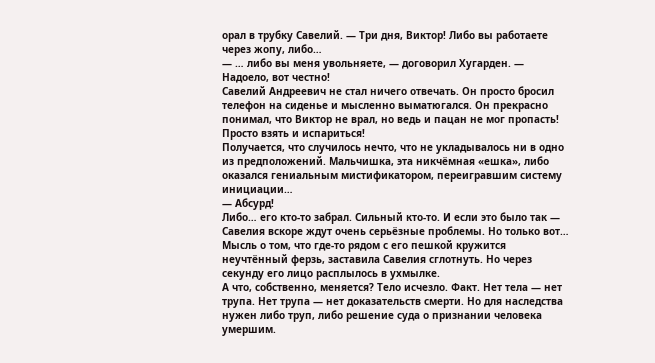орал в трубку Савелий. — Три дня, Виктор! Либо вы работаете через жопу, либо…
— … либо вы меня увольняете, — договорил Хугарден. — Надоело, вот честно!
Савелий Андреевич не стал ничего отвечать. Он просто бросил телефон на сиденье и мысленно выматюгался. Он прекрасно понимал, что Виктор не врал, но ведь и пацан не мог пропасть! Просто взять и испариться!
Получается, что случилось нечто, что не укладывалось ни в одно из предположений. Мальчишка, эта никчёмная «ешка», либо оказался гениальным мистификатором, переигравшим систему инициации…
— Абсурд!
Либо… его кто-то забрал. Сильный кто-то. И если это было так — Савелия вскоре ждут очень серьёзные проблемы. Но только вот…
Мысль о том, что где-то рядом с его пешкой кружится неучтённый ферзь, заставила Савелия сглотнуть. Но через секунду его лицо расплылось в ухмылке.
А что, собственно, меняется? Тело исчезло. Факт. Нет тела — нет трупа. Нет трупа — нет доказательств смерти. Но для наследства нужен либо труп, либо решение суда о признании человека умершим.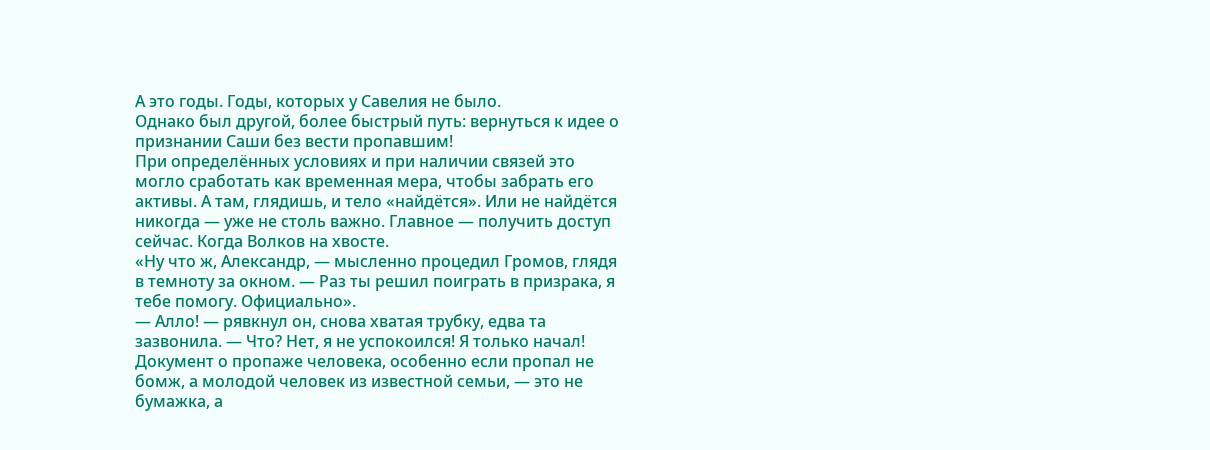А это годы. Годы, которых у Савелия не было.
Однако был другой, более быстрый путь: вернуться к идее о признании Саши без вести пропавшим!
При определённых условиях и при наличии связей это могло сработать как временная мера, чтобы забрать его активы. А там, глядишь, и тело «найдётся». Или не найдётся никогда — уже не столь важно. Главное — получить доступ сейчас. Когда Волков на хвосте.
«Ну что ж, Александр, — мысленно процедил Громов, глядя в темноту за окном. — Раз ты решил поиграть в призрака, я тебе помогу. Официально».
— Алло! — рявкнул он, снова хватая трубку, едва та зазвонила. — Что? Нет, я не успокоился! Я только начал!
Документ о пропаже человека, особенно если пропал не бомж, а молодой человек из известной семьи, — это не бумажка, а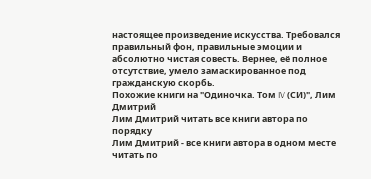настоящее произведение искусства. Требовался правильный фон, правильные эмоции и абсолютно чистая совесть. Вернее, её полное отсутствие, умело замаскированное под гражданскую скорбь.
Похожие книги на "Одиночка. Том IV (СИ)", Лим Дмитрий
Лим Дмитрий читать все книги автора по порядку
Лим Дмитрий - все книги автора в одном месте читать по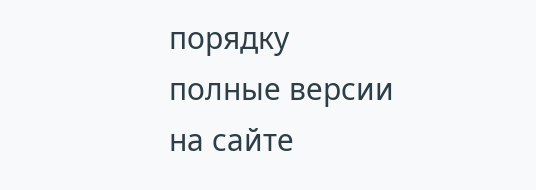порядку полные версии на сайте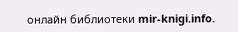онлайн библиотеки mir-knigi.info.